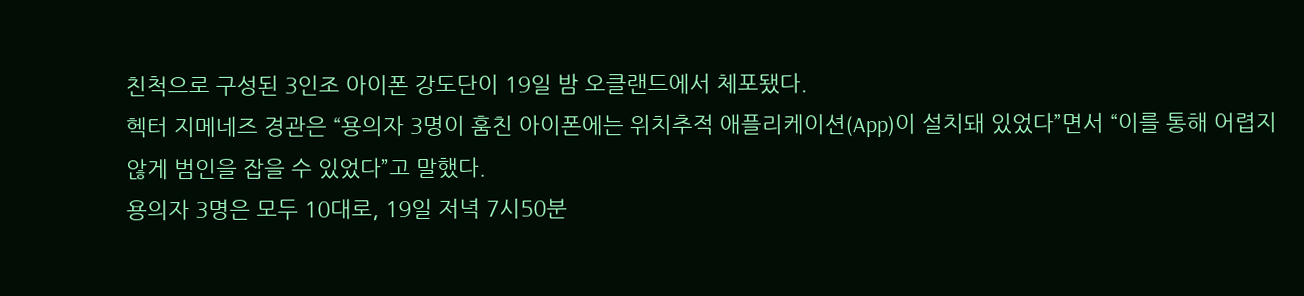친척으로 구성된 3인조 아이폰 강도단이 19일 밤 오클랜드에서 체포됐다.
헥터 지메네즈 경관은 “용의자 3명이 훔친 아이폰에는 위치추적 애플리케이션(App)이 설치돼 있었다”면서 “이를 통해 어렵지 않게 범인을 잡을 수 있었다”고 말했다.
용의자 3명은 모두 10대로, 19일 저녁 7시50분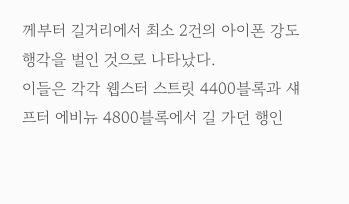께부터 길거리에서 최소 2건의 아이폰 강도 행각을 벌인 것으로 나타났다.
이들은 각각 웹스터 스트릿 4400블록과 섀프터 에비뉴 4800블록에서 길 가던 행인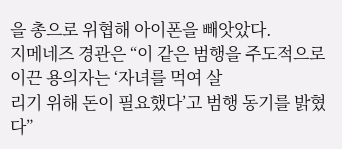을 총으로 위협해 아이폰을 빼앗았다.
지메네즈 경관은 “이 같은 범행을 주도적으로 이끈 용의자는 ‘자녀를 먹여 살
리기 위해 돈이 필요했다’고 범행 동기를 밝혔다”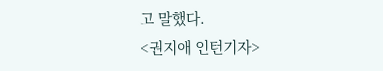고 말했다.
<권지애 인턴기자>